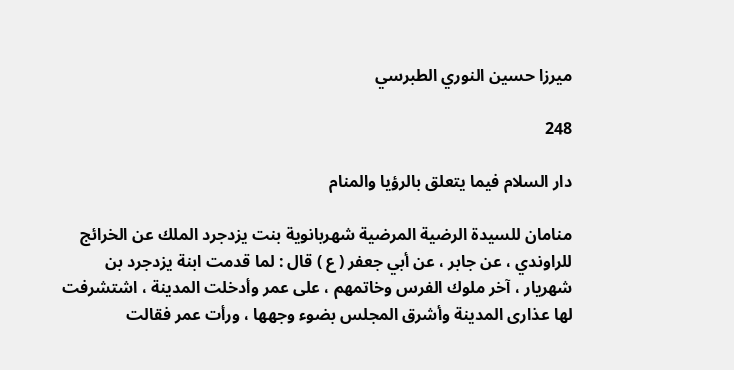ميرزا حسين النوري الطبرسي

248

دار السلام فيما يتعلق بالرؤيا والمنام

منامان للسيدة الرضية المرضية شهربانوية بنت يزدجرد الملك عن الخرائج للراوندي ، عن جابر ، عن أبي جعفر ( ع ) قال : لما قدمت ابنة يزدجرد بن شهريار ، آخر ملوك الفرس وخاتمهم ، على عمر وأدخلت المدينة ، اشتشرفت لها عذارى المدينة وأشرق المجلس بضوء وجهها ، ورأت عمر فقالت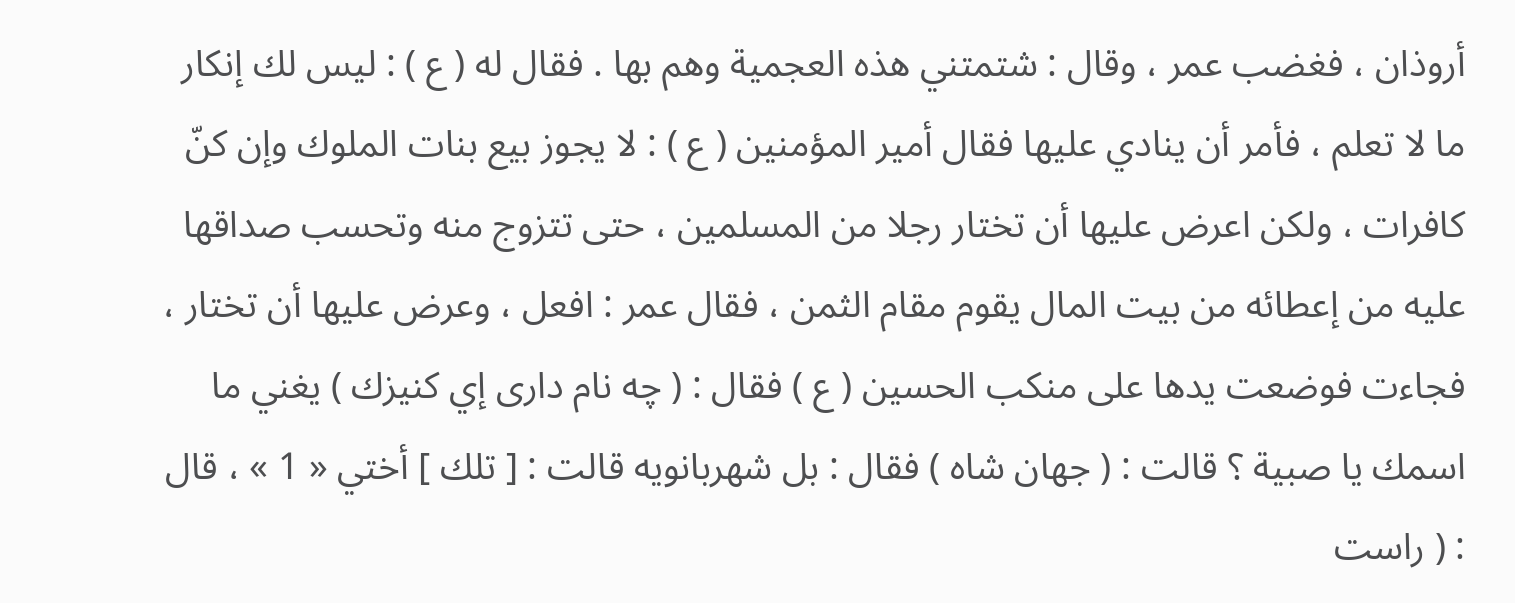أروذان ، فغضب عمر ، وقال : شتمتني هذه العجمية وهم بها . فقال له ( ع ) : ليس لك إنكار ما لا تعلم ، فأمر أن ينادي عليها فقال أمير المؤمنين ( ع ) : لا يجوز بيع بنات الملوك وإن كنّ كافرات ، ولكن اعرض عليها أن تختار رجلا من المسلمين ، حتى تتزوج منه وتحسب صداقها عليه من إعطائه من بيت المال يقوم مقام الثمن ، فقال عمر : افعل ، وعرض عليها أن تختار ، فجاءت فوضعت يدها على منكب الحسين ( ع ) فقال : ( چه نام دارى إي كنيزك ) يغني ما اسمك يا صبية ؟ قالت : ( جهان شاه ) فقال : بل شهربانويه قالت : [ تلك ] أختي « 1 » ، قال : ( راست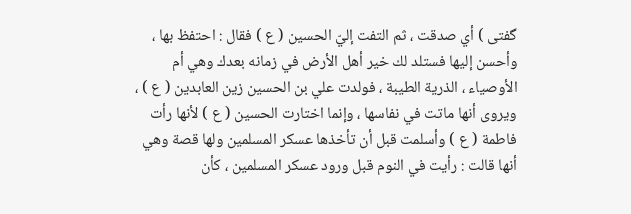گفتى ) أي صدقت ، ثم التفت إليّ الحسين ( ع ) فقال : احتفظ بها ، وأحسن إليها فستلد لك خير أهل الأرض في زمانه بعدك وهي أم الأوصياء ، الذرية الطيبة ، فولدت علي بن الحسين زين العابدين ( ع ) ، ويروى أنها ماتت في نفاسها ، وإنما اختارت الحسين ( ع ) لأنها رأت فاطمة ( ع ) وأسلمت قبل أن تأخذها عسكر المسلمين ولها قصة وهي أنها قالت : رأيت في النوم قبل ورود عسكر المسلمين ، كأن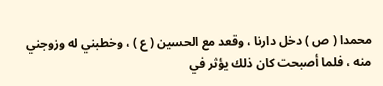محمدا ( ص ) دخل دارنا ، وقعد مع الحسين ( ع ) ، وخطبني له وزوجني منه ، فلما أصبحت كان ذلك يؤثر في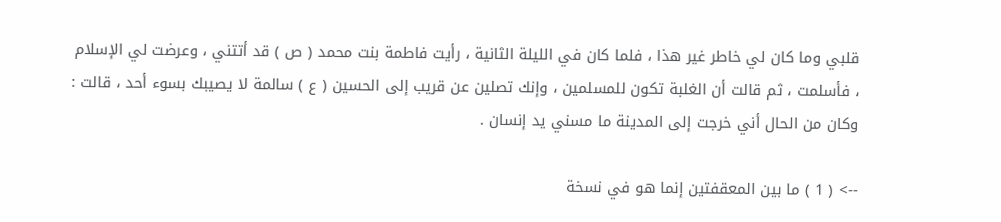قلبي وما كان لي خاطر غير هذا ، فلما كان في الليلة الثانية ، رأيت فاطمة بنت محمد ( ص ) قد أتتني ، وعرضت لي الإسلام ، فأسلمت ، ثم قالت أن الغلبة تكون للمسلمين ، وإنك تصلين عن قريب إلى الحسين ( ع ) سالمة لا يصيبك بسوء أحد ، قالت : وكان من الحال أني خرجت إلى المدينة ما مسني يد إنسان .

--> ( 1 ) ما بين المعقفتين إنما هو في نسخة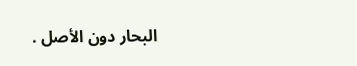البحار دون الأصل .